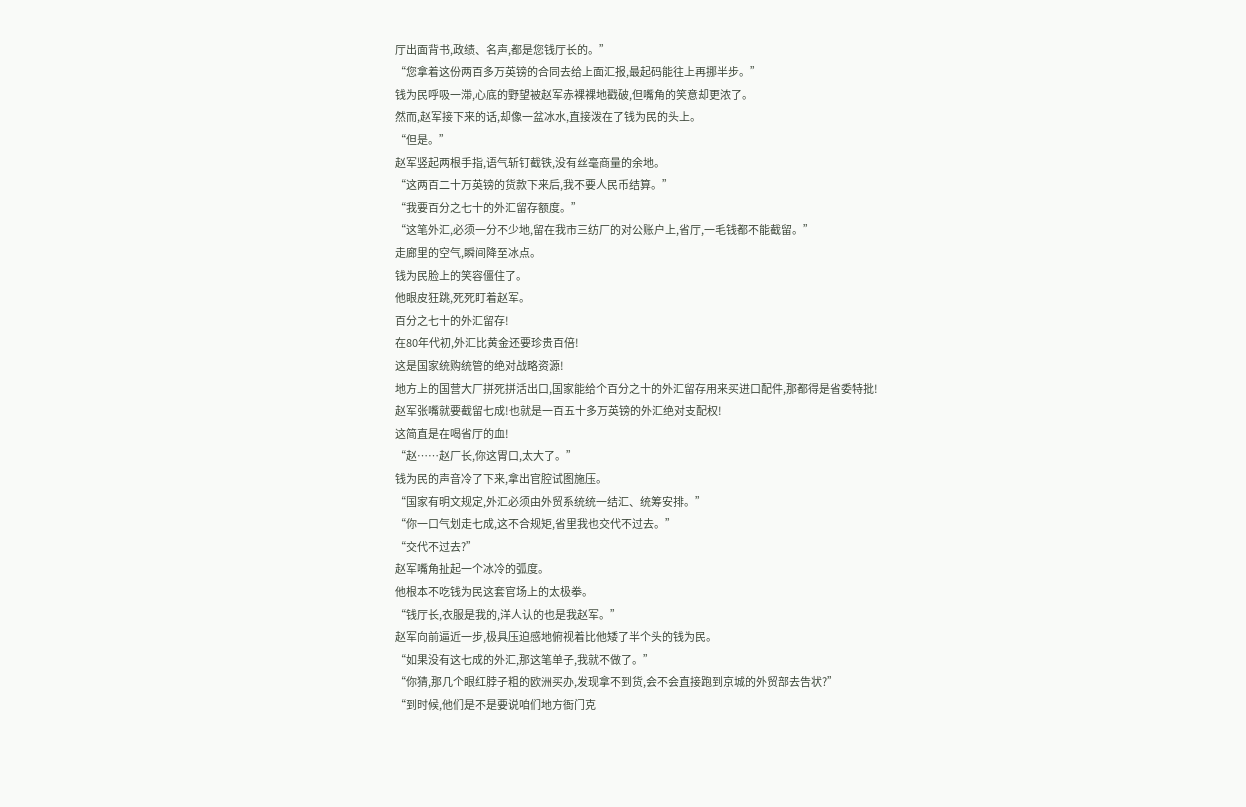厅出面背书,政绩、名声,都是您钱厅长的。”
“您拿着这份两百多万英镑的合同去给上面汇报,最起码能往上再挪半步。”
钱为民呼吸一滞,心底的野望被赵军赤裸裸地戳破,但嘴角的笑意却更浓了。
然而,赵军接下来的话,却像一盆冰水,直接泼在了钱为民的头上。
“但是。”
赵军竖起两根手指,语气斩钉截铁,没有丝毫商量的余地。
“这两百二十万英镑的货款下来后,我不要人民币结算。”
“我要百分之七十的外汇留存额度。”
“这笔外汇,必须一分不少地,留在我市三纺厂的对公账户上,省厅,一毛钱都不能截留。”
走廊里的空气,瞬间降至冰点。
钱为民脸上的笑容僵住了。
他眼皮狂跳,死死盯着赵军。
百分之七十的外汇留存!
在80年代初,外汇比黄金还要珍贵百倍!
这是国家统购统管的绝对战略资源!
地方上的国营大厂拼死拼活出口,国家能给个百分之十的外汇留存用来买进口配件,那都得是省委特批!
赵军张嘴就要截留七成!也就是一百五十多万英镑的外汇绝对支配权!
这简直是在喝省厅的血!
“赵……赵厂长,你这胃口,太大了。”
钱为民的声音冷了下来,拿出官腔试图施压。
“国家有明文规定,外汇必须由外贸系统统一结汇、统筹安排。”
“你一口气划走七成,这不合规矩,省里我也交代不过去。”
“交代不过去?”
赵军嘴角扯起一个冰冷的弧度。
他根本不吃钱为民这套官场上的太极拳。
“钱厅长,衣服是我的,洋人认的也是我赵军。”
赵军向前逼近一步,极具压迫感地俯视着比他矮了半个头的钱为民。
“如果没有这七成的外汇,那这笔单子,我就不做了。”
“你猜,那几个眼红脖子粗的欧洲买办,发现拿不到货,会不会直接跑到京城的外贸部去告状?”
“到时候,他们是不是要说咱们地方衙门克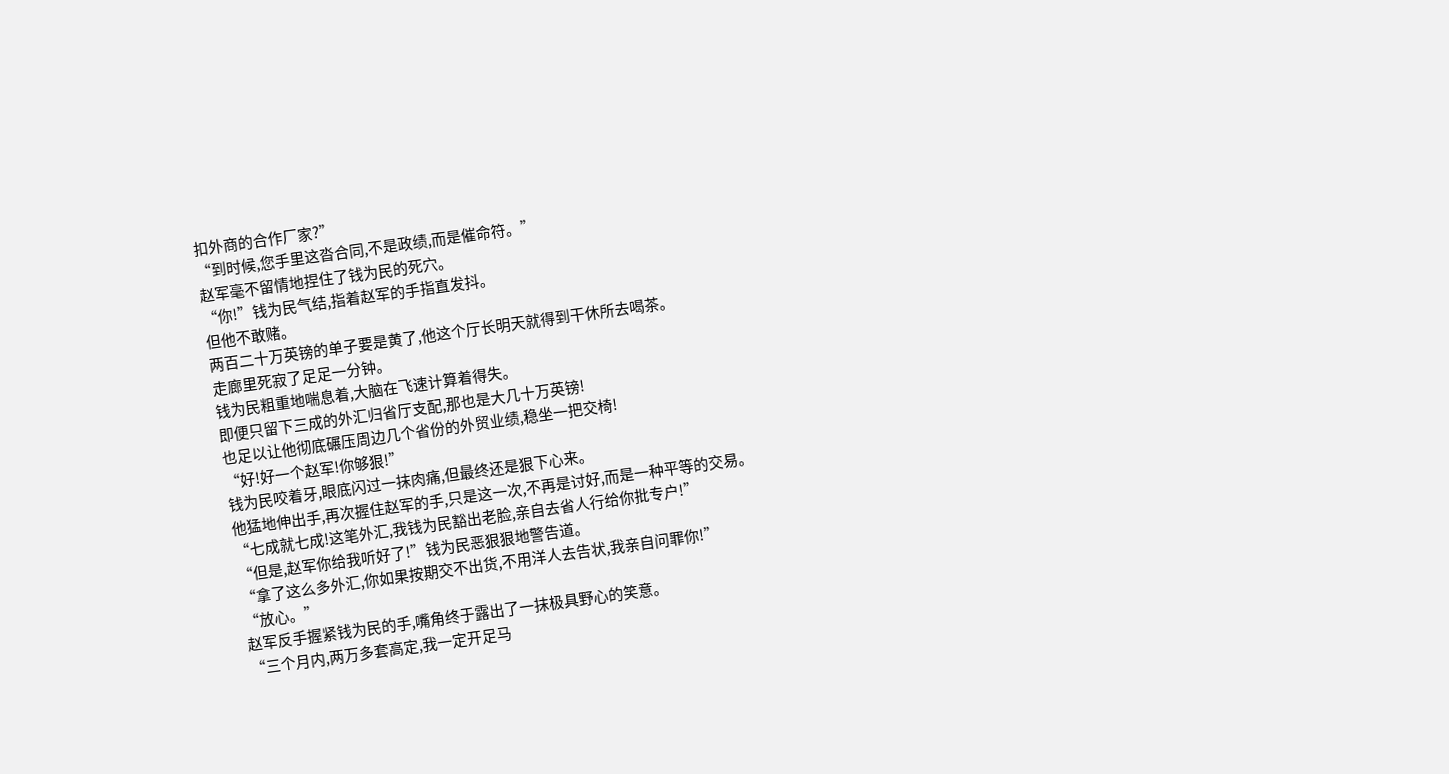扣外商的合作厂家?”
“到时候,您手里这沓合同,不是政绩,而是催命符。”
赵军毫不留情地捏住了钱为民的死穴。
“你!”钱为民气结,指着赵军的手指直发抖。
但他不敢赌。
两百二十万英镑的单子要是黄了,他这个厅长明天就得到干休所去喝茶。
走廊里死寂了足足一分钟。
钱为民粗重地喘息着,大脑在飞速计算着得失。
即便只留下三成的外汇归省厅支配,那也是大几十万英镑!
也足以让他彻底碾压周边几个省份的外贸业绩,稳坐一把交椅!
“好!好一个赵军!你够狠!”
钱为民咬着牙,眼底闪过一抹肉痛,但最终还是狠下心来。
他猛地伸出手,再次握住赵军的手,只是这一次,不再是讨好,而是一种平等的交易。
“七成就七成!这笔外汇,我钱为民豁出老脸,亲自去省人行给你批专户!”
“但是,赵军你给我听好了!”钱为民恶狠狠地警告道。
“拿了这么多外汇,你如果按期交不出货,不用洋人去告状,我亲自问罪你!”
“放心。”
赵军反手握紧钱为民的手,嘴角终于露出了一抹极具野心的笑意。
“三个月内,两万多套高定,我一定开足马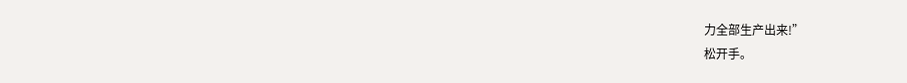力全部生产出来!”
松开手。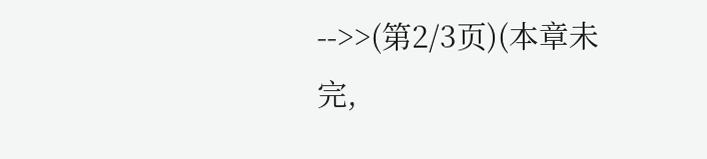-->>(第2/3页)(本章未完,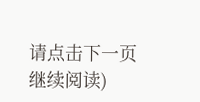请点击下一页继续阅读)